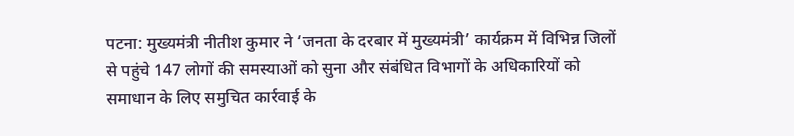पटना: मुख्यमंत्री नीतीश कुमार ने ‘जनता के दरबार में मुख्यमंत्री’ कार्यक्रम में विभिन्न जिलों से पहुंचे 147 लोगों की समस्याओं को सुना और संबंधित विभागों के अधिकारियों को समाधान के लिए समुचित कार्रवाई के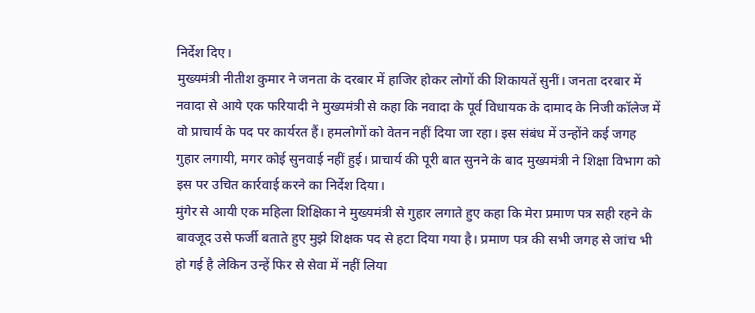निर्देश दिए।
मुख्यमंत्री नीतीश कुमार ने जनता के दरबार में हाजिर होकर लोगों की शिकायतें सुनीं। जनता दरबार में नवादा से आये एक फरियादी ने मुख्यमंत्री से कहा कि नवादा के पूर्व विधायक के दामाद के निजी कॉलेज में वो प्राचार्य के पद पर कार्यरत हैं। हमलोगों को वेतन नहीं दिया जा रहा। इस संबंध में उन्होंने कई जगह गुहार लगायी, मगर कोई सुनवाई नहीं हुई। प्राचार्य की पूरी बात सुनने के बाद मुख्यमंत्री ने शिक्षा विभाग को इस पर उचित कार्रवाई करने का निर्देश दिया।
मुंगेर से आयी एक महिला शिक्षिका ने मुख्यमंत्री से गुहार लगाते हुए कहा कि मेरा प्रमाण पत्र सही रहने के बावजूद उसे फर्जी बताते हुए मुझे शिक्षक पद से हटा दिया गया है। प्रमाण पत्र की सभी जगह से जांच भी हो गई है लेकिन उन्हें फिर से सेवा में नहीं लिया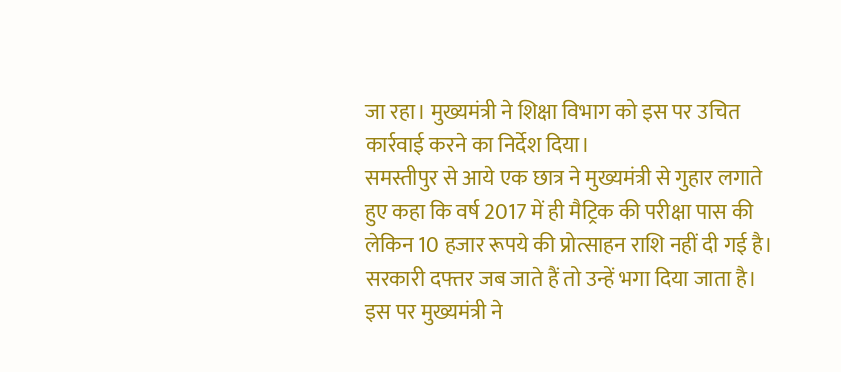जा रहा। मुख्यमंत्री ने शिक्षा विभाग को इस पर उचित कार्रवाई करने का निर्देश दिया।
समस्तीपुर से आये एक छात्र ने मुख्यमंत्री से गुहार लगाते हुए कहा कि वर्ष 2017 में ही मैट्रिक की परीक्षा पास की लेकिन 10 हजार रूपये की प्रोत्साहन राशि नहीं दी गई है। सरकारी दफ्तर जब जाते हैं तो उन्हें भगा दिया जाता है। इस पर मुख्यमंत्री ने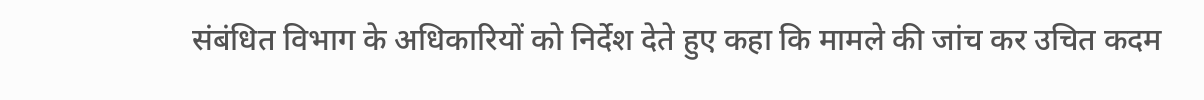संबंधित विभाग के अधिकारियों को निर्देश देते हुए कहा कि मामले की जांच कर उचित कदम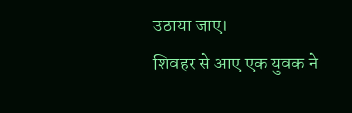उठाया जाए।
शिवहर से आए एक युवक ने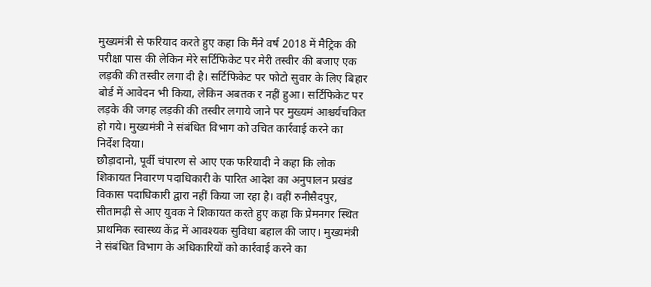मुख्यमंत्री से फरियाद करते हुए कहा कि मैंने वर्ष 2018 में मैट्रिक की परीक्षा पास की लेकिन मेरे सर्टिफिकेट पर मेरी तस्वीर की बजाए एक लड़की की तस्वीर लगा दी है। सर्टिफिकेट पर फोटो सुवार के लिए बिहार बोर्ड में आवेदन भी किया, लेकिन अबतक र नहीं हुआ। सर्टिफिकेट पर लड़के की जगह लड़की की तस्वीर लगाये जाने पर मुख्यमं आश्चर्यचकित हो गये। मुख्यमंत्री ने संबंधित विभाग को उचित कार्रवाई करने का निर्देश दिया।
छौड़ादानो, पूर्वी चंपारण से आए एक फरियादी ने कहा कि लोक शिकायत निवारण पदाधिकारी के पारित आदेश का अनुपालन प्रखंड विकास पदाधिकारी द्वारा नहीं किया जा रहा है। वहीं रुनीसैदपुर, सीतामढ़ी से आए युवक ने शिकायत करते हुए कहा कि प्रेमनगर स्थित प्राथमिक स्वास्थ्य केंद्र में आवश्यक सुविधा बहाल की जाए। मुख्यमंत्री ने संबंधित विभाग के अधिकारियों को कार्रवाई करने का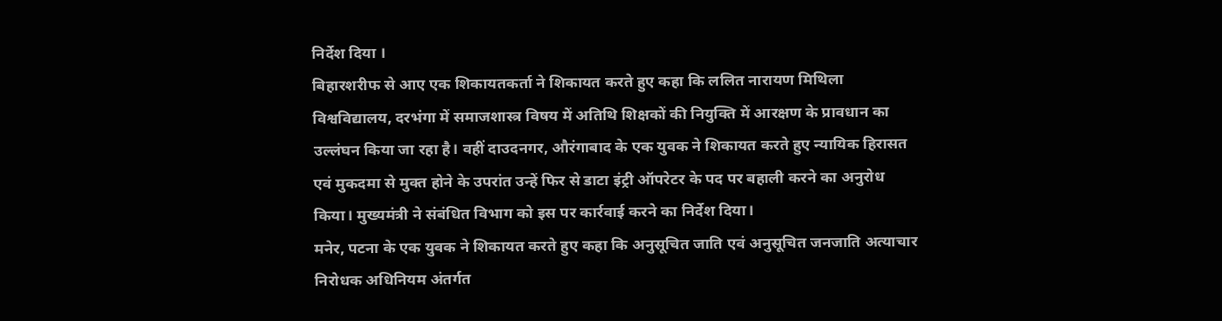निर्देश दिया ।
बिहारशरीफ से आए एक शिकायतकर्ता ने शिकायत करते हुए कहा कि ललित नारायण मिथिला विश्वविद्यालय, दरभंगा में समाजशास्त्र विषय में अतिथि शिक्षकों की नियुक्ति में आरक्षण के प्रावधान का उल्लंघन किया जा रहा है। वहीं दाउदनगर, औरंगाबाद के एक युवक ने शिकायत करते हुए न्यायिक हिरासत एवं मुकदमा से मुक्त होने के उपरांत उन्हें फिर से डाटा इंट्री ऑपरेटर के पद पर बहाली करने का अनुरोध किया। मुख्यमंत्री ने संबंधित विभाग को इस पर कार्रवाई करने का निर्देश दिया।
मनेर, पटना के एक युवक ने शिकायत करते हुए कहा कि अनुसूचित जाति एवं अनुसूचित जनजाति अत्याचार निरोधक अधिनियम अंतर्गत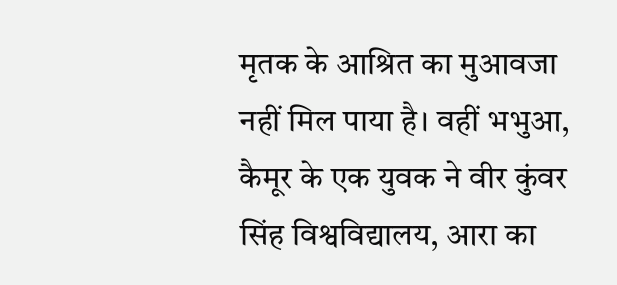मृतक के आश्रित का मुआवजा नहीं मिल पाया है। वहीं भभुआ, कैमूर के एक युवक ने वीर कुंवर सिंह विश्वविद्यालय, आरा का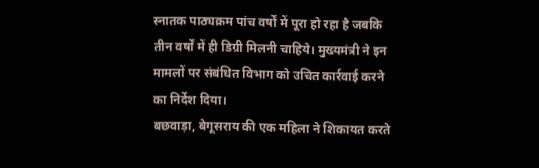स्नातक पाठ्यक्रम पांच वर्षों में पूरा हो रहा है जबकि तीन वर्षों में ही डिग्री मिलनी चाहिये। मुख्यमंत्री ने इन मामलों पर संबंधित विभाग को उचित कार्रवाई करने का निर्देश दिया।
बछवाड़ा, बेगूसराय की एक महिला ने शिकायत करते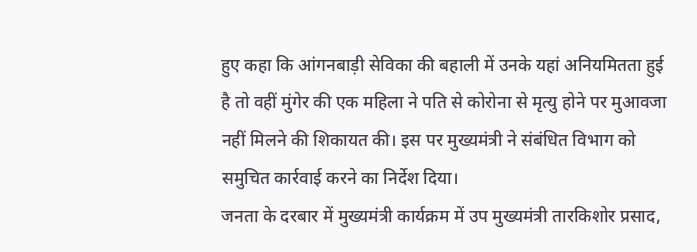हुए कहा कि आंगनबाड़ी सेविका की बहाली में उनके यहां अनियमितता हुई है तो वहीं मुंगेर की एक महिला ने पति से कोरोना से मृत्यु होने पर मुआवजा नहीं मिलने की शिकायत की। इस पर मुख्यमंत्री ने संबंधित विभाग को समुचित कार्रवाई करने का निर्देश दिया।
जनता के दरबार में मुख्यमंत्री कार्यक्रम में उप मुख्यमंत्री तारकिशोर प्रसाद,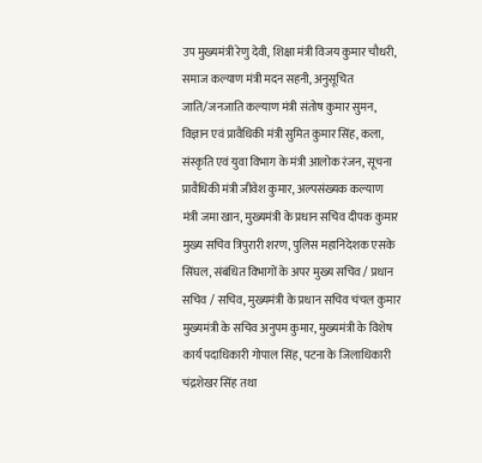उप मुख्यमंत्री रेणु देवी, शिक्षा मंत्री विजय कुमार चौधरी, समाज कल्याण मंत्री मदन सहनी, अनुसूचित जाति/जनजाति कल्याण मंत्री संतोष कुमार सुमन, विज्ञान एवं प्रावैधिकी मंत्री सुमित कुमार सिंह, कला, संस्कृति एवं युवा विभाग के मंत्री आलोक रंजन, सूचना प्रावैधिकी मंत्री जीवेश कुमार, अल्पसंख्यक कल्याण मंत्री जमा खान, मुख्यमंत्री के प्रधान सचिव दीपक कुमार मुख्य सचिव त्रिपुरारी शरण, पुलिस महानिदेशक एसके सिंघल, संबंधित विभागों के अपर मुख्य सचिव / प्रधान सचिव / सचिव, मुख्यमंत्री के प्रधान सचिव चंचल कुमार मुख्यमंत्री के सचिव अनुपम कुमार, मुख्यमंत्री के विशेष कार्य पदाधिकारी गोपाल सिंह, पटना के जिलाधिकारी चंद्रशेखर सिंह तथा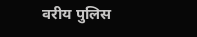वरीय पुलिस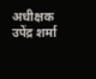अधीक्षक उपेंद्र शर्मा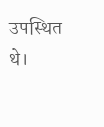उपस्थित थे।